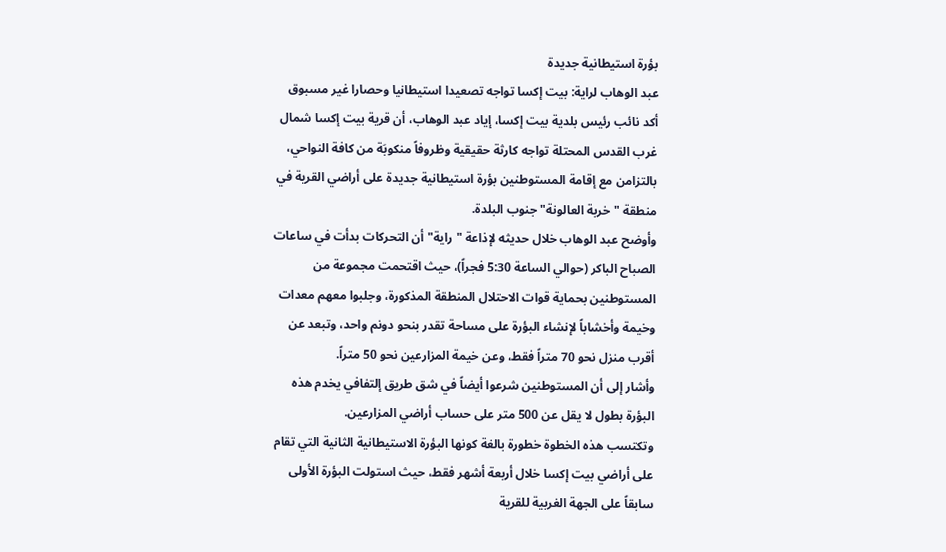بؤرة استيطانية جديدة
عبد الوهاب لراية: بيت إكسا تواجه تصعيدا استيطانيا وحصارا غير مسبوق
أكد نائب رئيس بلدية بيت إكسا، إياد عبد الوهاب، أن قرية بيت إكسا شمال غرب القدس المحتلة تواجه كارثة حقيقية وظروفاً منكوبَة من كافة النواحي، بالتزامن مع إقامة المستوطنين بؤرة استيطانية جديدة على أراضي القرية في منطقة "خربة العالونة" جنوب البلدة.
وأوضح عبد الوهاب خلال حديثه لإذاعة "راية" أن التحركات بدأت في ساعات الصباح الباكر (حوالي الساعة 5:30 فجراً)، حيث اقتحمت مجموعة من المستوطنين بحماية قوات الاحتلال المنطقة المذكورة، وجلبوا معهم معدات وخيمة وأخشاباً لإنشاء البؤرة على مساحة تقدر بنحو دونم واحد، وتبعد عن أقرب منزل نحو 70 متراً فقط، وعن خيمة المزارعين نحو 50 متراً.
وأشار إلى أن المستوطنين شرعوا أيضاً في شق طريق إلتفافي يخدم هذه البؤرة بطول لا يقل عن 500 متر على حساب أراضي المزارعين.
وتكتسب هذه الخطوة خطورة بالغة كونها البؤرة الاستيطانية الثانية التي تقام على أراضي بيت إكسا خلال أربعة أشهر فقط، حيث استولت البؤرة الأولى سابقاً على الجهة الغربية للقرية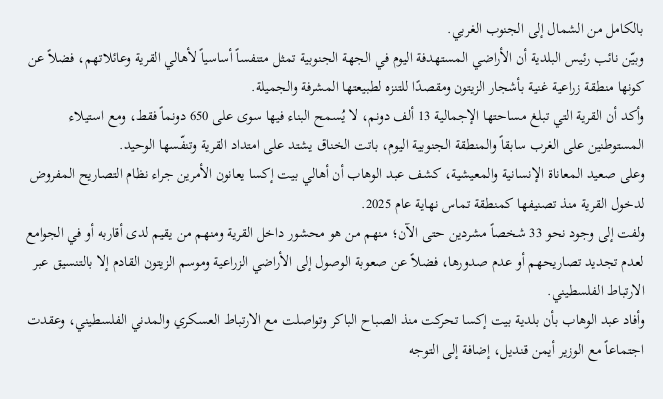بالكامل من الشمال إلى الجنوب الغربي.
وبيّن نائب رئيس البلدية أن الأراضي المستهدفة اليوم في الجهة الجنوبية تمثل متنفساً أساسياً لأهالي القرية وعائلاتهم، فضلاً عن كونها منطقة زراعية غنية بأشجار الزيتون ومقصدًا للتنزه لطبيعتها المشرفة والجميلة.
وأكد أن القرية التي تبلغ مساحتها الإجمالية 13 ألف دونم، لا يُسمح البناء فيها سوى على 650 دونماً فقط، ومع استيلاء المستوطنين على الغرب سابقاً والمنطقة الجنوبية اليوم، باتت الخناق يشتد على امتداد القرية وتنفّسها الوحيد.
وعلى صعيد المعاناة الإنسانية والمعيشية، كشف عبد الوهاب أن أهالي بيت إكسا يعانون الأمرين جراء نظام التصاريح المفروض لدخول القرية منذ تصنيفها كمنطقة تماس نهاية عام 2025.
ولفت إلى وجود نحو 33 شخصاً مشردين حتى الآن؛ منهم من هو محشور داخل القرية ومنهم من يقيم لدى أقاربه أو في الجوامع لعدم تجديد تصاريحهم أو عدم صدورها، فضلاً عن صعوبة الوصول إلى الأراضي الزراعية وموسم الزيتون القادم إلا بالتنسيق عبر الارتباط الفلسطيني.
وأفاد عبد الوهاب بأن بلدية بيت إكسا تحركت منذ الصباح الباكر وتواصلت مع الارتباط العسكري والمدني الفلسطيني، وعقدت اجتماعاً مع الوزير أيمن قنديل، إضافة إلى التوجه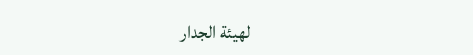لهيئة الجدار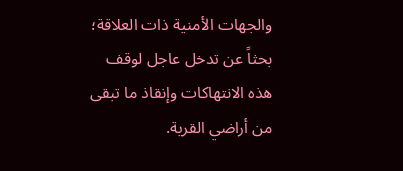والجهات الأمنية ذات العلاقة؛ بحثاً عن تدخل عاجل لوقف هذه الانتهاكات وإنقاذ ما تبقى من أراضي القرية.